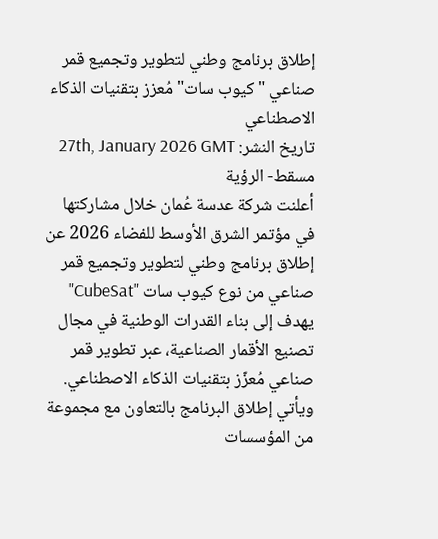إطلاق برنامج وطني لتطوير وتجميع قمر صناعي "كيوب سات" مُعزز بتقنيات الذكاء الاصطناعي
تاريخ النشر: 27th, January 2026 GMT
مسقط- الرؤية
أعلنت شركة عدسة عُمان خلال مشاركتها في مؤتمر الشرق الأوسط للفضاء 2026 عن إطلاق برنامج وطني لتطوير وتجميع قمر صناعي من نوع كيوب سات "CubeSat" يهدف إلى بناء القدرات الوطنية في مجال تصنيع الأقمار الصناعية، عبر تطوير قمر صناعي مُعزّز بتقنيات الذكاء الاصطناعي.
ويأتي إطلاق البرنامج بالتعاون مع مجموعة من المؤسسات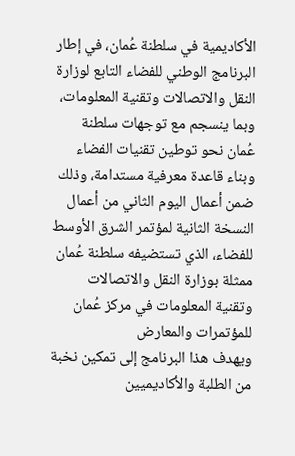الأكاديمية في سلطنة عُمان، في إطار البرنامج الوطني للفضاء التابع لوزارة النقل والاتصالات وتقنية المعلومات، وبما ينسجم مع توجهات سلطنة عُمان نحو توطين تقنيات الفضاء وبناء قاعدة معرفية مستدامة، وذلك ضمن أعمال اليوم الثاني من أعمال النسخة الثانية لمؤتمر الشرق الأوسط للفضاء، الذي تستضيفه سلطنة عُمان ممثلة بوزارة النقل والاتصالات وتقنية المعلومات في مركز عُمان للمؤتمرات والمعارض
ويهدف هذا البرنامج إلى تمكين نخبة من الطلبة والأكاديميين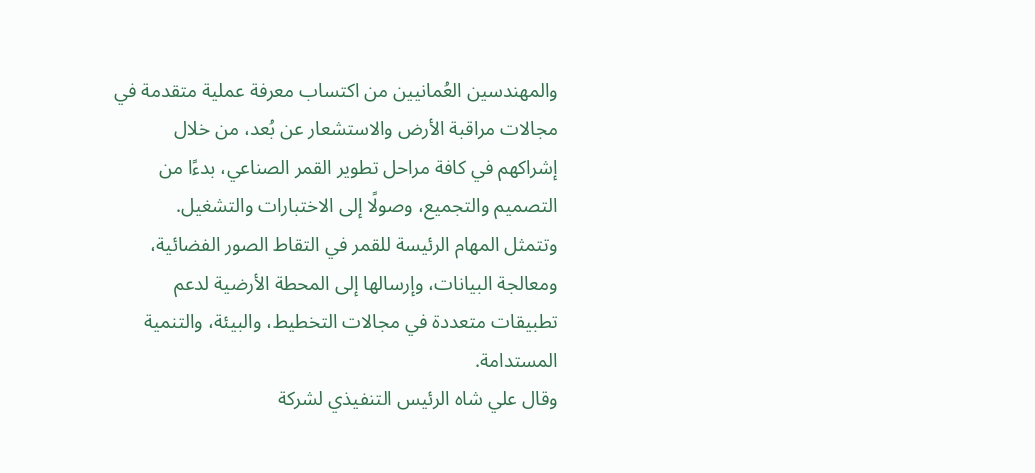والمهندسين العُمانيين من اكتساب معرفة عملية متقدمة في مجالات مراقبة الأرض والاستشعار عن بُعد، من خلال إشراكهم في كافة مراحل تطوير القمر الصناعي، بدءًا من التصميم والتجميع، وصولًا إلى الاختبارات والتشغيل.
وتتمثل المهام الرئيسة للقمر في التقاط الصور الفضائية، ومعالجة البيانات، وإرسالها إلى المحطة الأرضية لدعم تطبيقات متعددة في مجالات التخطيط، والبيئة، والتنمية المستدامة.
وقال علي شاه الرئيس التنفيذي لشركة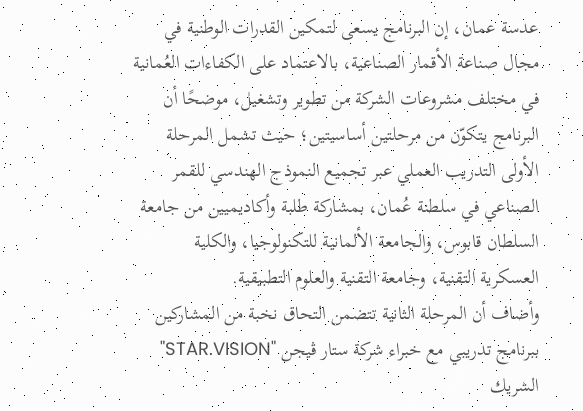عدسة عمان، إن البرنامج يسعى لتمكين القدرات الوطنية في مجال صناعة الأقمار الصناعية، بالاعتماد على الكفاءات العُمانية في مختلف مشروعات الشركة من تطوير وتشغيل، موضحًا أن البرنامج يتكوّن من مرحلتين أساسيتين؛ حيث تشمل المرحلة الأولى التدريب العملي عبر تجميع النموذج الهندسي للقمر الصناعي في سلطنة عُمان، بمشاركة طلبة وأكاديميين من جامعة السلطان قابوس، والجامعة الألمانية للتكنولوجيا، والكلية العسكرية التقنية، وجامعة التقنية والعلوم التطبيقية.
وأضاف أن المرحلة الثانية تتضمن التحاق نخبة من المشاركين ببرنامج تدريبي مع خبراء شركة ستار ڤيجن "STAR.VISION" الشريك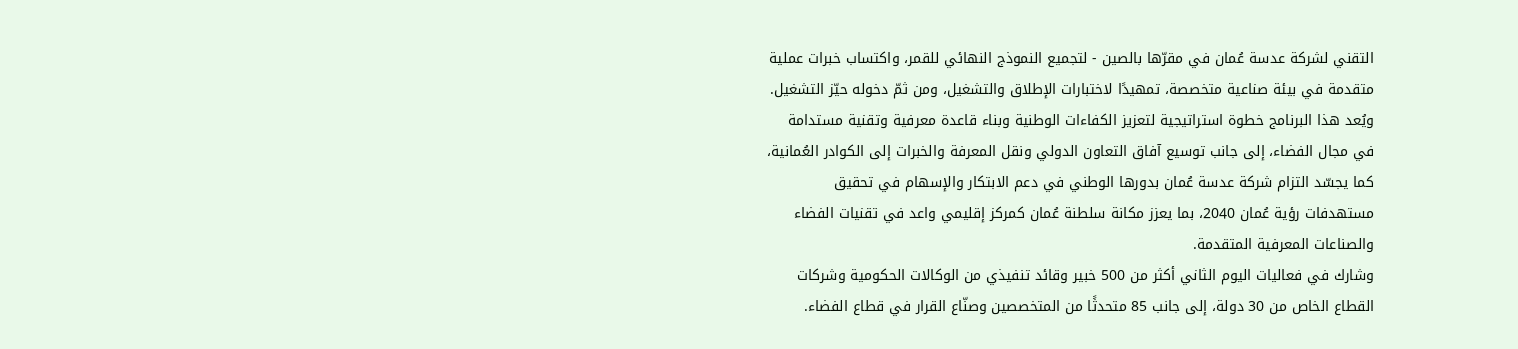التقني لشركة عدسة عُمان في مقرّها بالصين - لتجميع النموذج النهائي للقمر، واكتساب خبرات عملية متقدمة في بيئة صناعية متخصصة، تمهيدًا لاختبارات الإطلاق والتشغيل، ومن ثمّ دخوله حيّز التشغيل.
ويُعد هذا البرنامج خطوة استراتيجية لتعزيز الكفاءات الوطنية وبناء قاعدة معرفية وتقنية مستدامة في مجال الفضاء، إلى جانب توسيع آفاق التعاون الدولي ونقل المعرفة والخبرات إلى الكوادر العُمانية، كما يجسّد التزام شركة عدسة عُمان بدورها الوطني في دعم الابتكار والإسهام في تحقيق مستهدفات رؤية عُمان 2040، بما يعزز مكانة سلطنة عُمان كمركز إقليمي واعد في تقنيات الفضاء والصناعات المعرفية المتقدمة.
وشارك في فعاليات اليوم الثاني أكثر من 500 خبير وقائد تنفيذي من الوكالات الحكومية وشركات القطاع الخاص من 30 دولة، إلى جانب 85 متحدثًا من المتخصصين وصنّاع القرار في قطاع الفضاء.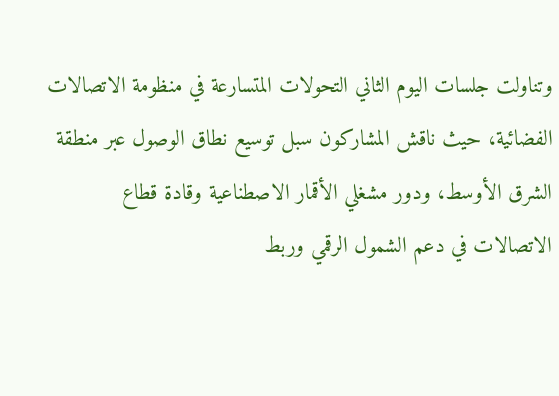وتناولت جلسات اليوم الثاني التحولات المتسارعة في منظومة الاتصالات الفضائية، حيث ناقش المشاركون سبل توسيع نطاق الوصول عبر منطقة الشرق الأوسط، ودور مشغلي الأقمار الاصطناعية وقادة قطاع الاتصالات في دعم الشمول الرقمي وربط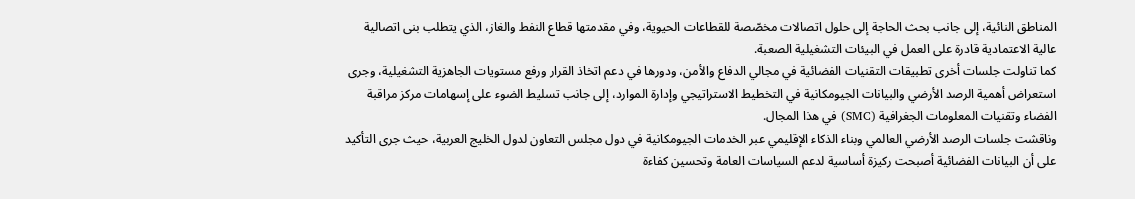المناطق النائية، إلى جانب بحث الحاجة إلى حلول اتصالات مخصّصة للقطاعات الحيوية، وفي مقدمتها قطاع النفط والغاز، الذي يتطلب بنى اتصالية عالية الاعتمادية قادرة على العمل في البيئات التشغيلية الصعبة.
كما تناولت جلسات أخرى تطبيقات التقنيات الفضائية في مجالي الدفاع والأمن، ودورها في دعم اتخاذ القرار ورفع مستويات الجاهزية التشغيلية، وجرى استعراض أهمية الرصد الأرضي والبيانات الجيومكانية في التخطيط الاستراتيجي وإدارة الموارد، إلى جانب تسليط الضوء على إسهامات مركز مراقبة الفضاء وتقنيات المعلومات الجغرافية (SMC) في هذا المجال.
وناقشت جلسات الرصد الأرضي العالمي وبناء الذكاء الإقليمي عبر الخدمات الجيومكانية في دول مجلس التعاون لدول الخليج العربية، حيث جرى التأكيد على أن البيانات الفضائية أصبحت ركيزة أساسية لدعم السياسات العامة وتحسين كفاءة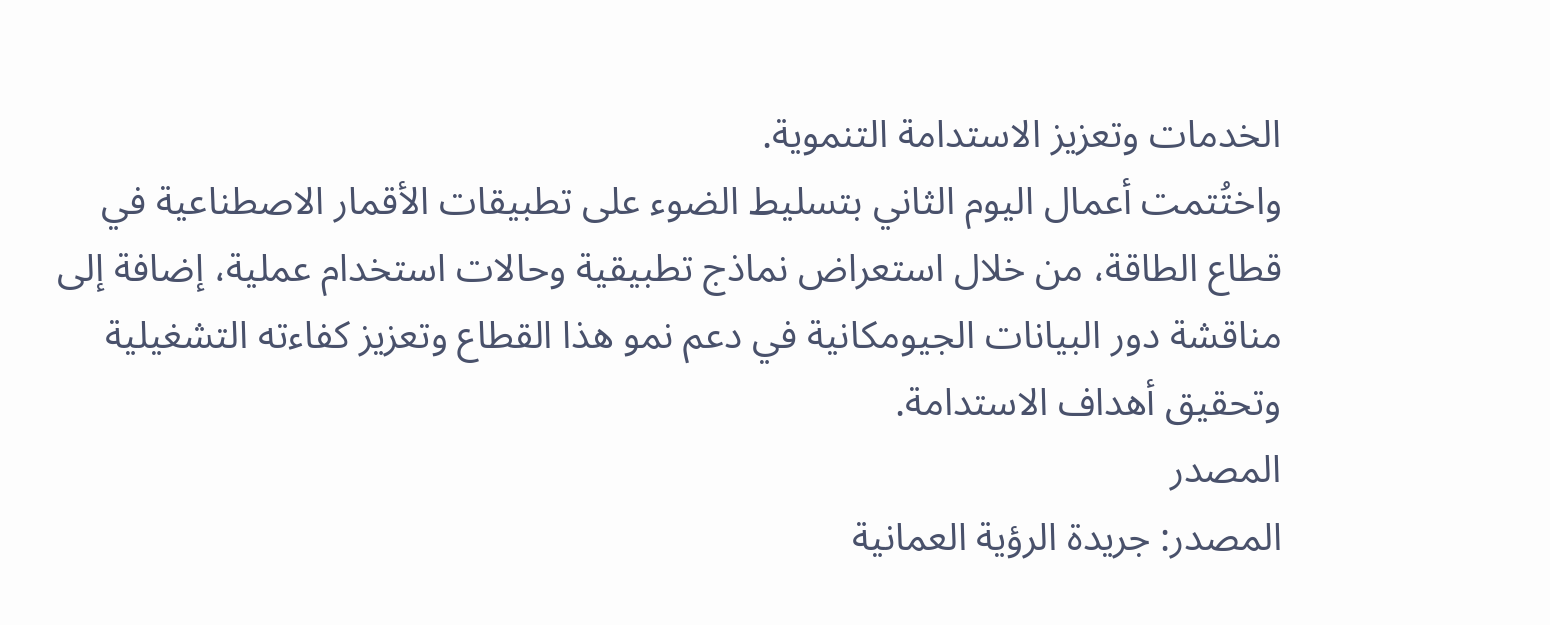الخدمات وتعزيز الاستدامة التنموية.
واختُتمت أعمال اليوم الثاني بتسليط الضوء على تطبيقات الأقمار الاصطناعية في قطاع الطاقة، من خلال استعراض نماذج تطبيقية وحالات استخدام عملية، إضافة إلى مناقشة دور البيانات الجيومكانية في دعم نمو هذا القطاع وتعزيز كفاءته التشغيلية وتحقيق أهداف الاستدامة.
المصدر
المصدر: جريدة الرؤية العمانية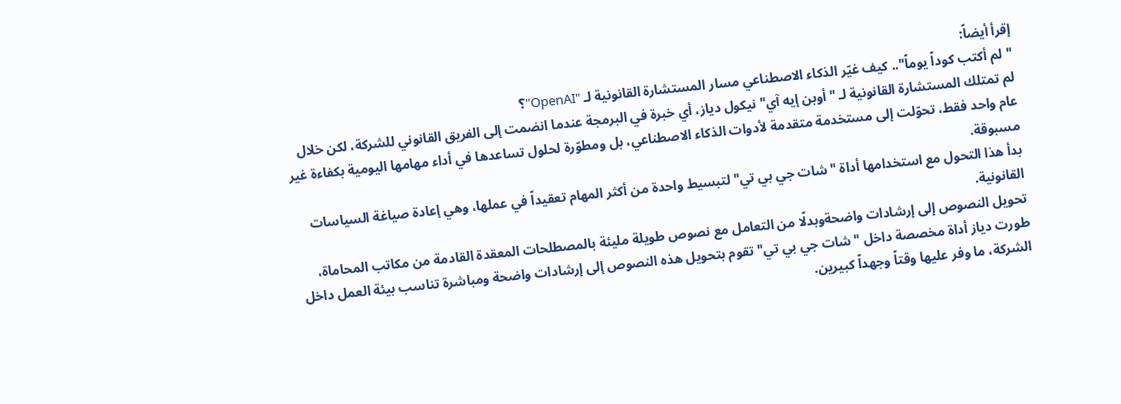إقرأ أيضاً:
"لم أكتب كوداً يوماً".. كيف غيّر الذكاء الاصطناعي مسار المستشارة القانونية لـ "OpenAI"؟
لم تمتلك المستشارة القانونية لـ "أوبن إيه آي" نيكول دياز، أي خبرة في البرمجة عندما انضمت إلى الفريق القانوني للشركة، لكن خلال عام واحد فقط، تحوّلت إلى مستخدمة متقدمة لأدوات الذكاء الاصطناعي، بل ومطوّرة لحلول تساعدها في أداء مهامها اليومية بكفاءة غير مسبوقة.
بدأ هذا التحول مع استخدامها أداة "شات جي بي تي" لتبسيط واحدة من أكثر المهام تعقيداً في عملها، وهي إعادة صياغة السياسات القانونية.
تحويل النصوص إلى إرشادات واضحةوبدلًا من التعامل مع نصوص طويلة مليئة بالمصطلحات المعقدة القادمة من مكاتب المحاماة، طورت دياز أداة مخصصة داخل "شات جي بي تي" تقوم بتحويل هذه النصوص إلى إرشادات واضحة ومباشرة تناسب بيئة العمل داخل الشركة، ما وفر عليها وقتاً وجهداً كبيرين.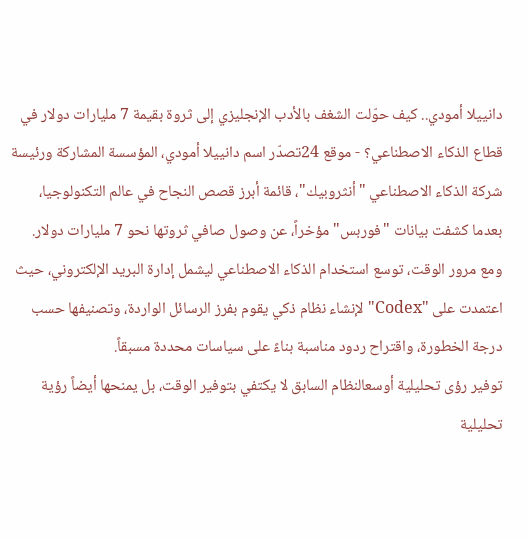دانييلا أمودي.. كيف حوّلت الشغف بالأدب الإنجليزي إلى ثروة بقيمة 7 مليارات دولار في قطاع الذكاء الاصطناعي؟ - موقع 24تصدّر اسم دانييلا أمودي، المؤسسة المشاركة ورئيسة شركة الذكاء الاصطناعي "أنثروبيك"، قائمة أبرز قصص النجاح في عالم التكنولوجيا، بعدما كشفت بيانات "فوربس" مؤخراً، عن وصول صافي ثروتها نحو 7 مليارات دولار.
ومع مرور الوقت، توسع استخدام الذكاء الاصطناعي ليشمل إدارة البريد الإلكتروني، حيث اعتمدت على "Codex" لإنشاء نظام ذكي يقوم بفرز الرسائل الواردة، وتصنيفها حسب درجة الخطورة، واقتراح ردود مناسبة بناءً على سياسات محددة مسبقاً.
توفير رؤى تحليلية أوسعالنظام السابق لا يكتفي بتوفير الوقت، بل يمنحها أيضاً رؤية تحليلية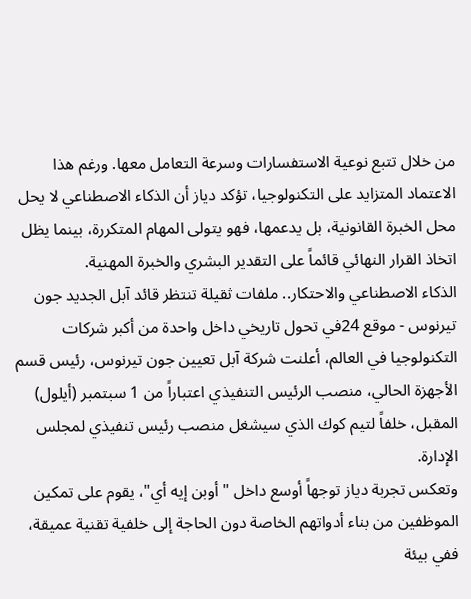من خلال تتبع نوعية الاستفسارات وسرعة التعامل معها. ورغم هذا الاعتماد المتزايد على التكنولوجيا، تؤكد دياز أن الذكاء الاصطناعي لا يحل محل الخبرة القانونية، بل يدعمها، فهو يتولى المهام المتكررة، بينما يظل اتخاذ القرار النهائي قائماً على التقدير البشري والخبرة المهنية.
الذكاء الاصطناعي والاحتكار.. ملفات ثقيلة تنتظر قائد آبل الجديد جون تيرنوس - موقع 24في تحول تاريخي داخل واحدة من أكبر شركات التكنولوجيا في العالم، أعلنت شركة آبل تعيين جون تيرنوس، رئيس قسم الأجهزة الحالي، منصب الرئيس التنفيذي اعتباراً من 1 سبتمبر (أيلول) المقبل، خلفاً لتيم كوك الذي سيشغل منصب رئيس تنفيذي لمجلس الإدارة.
وتعكس تجربة دياز توجهاً أوسع داخل "أوبن إيه أي"، يقوم على تمكين الموظفين من بناء أدواتهم الخاصة دون الحاجة إلى خلفية تقنية عميقة، ففي بيئة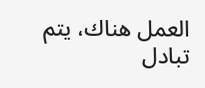العمل هناك، يتم تبادل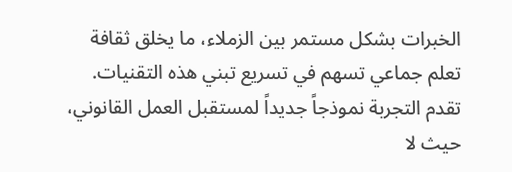الخبرات بشكل مستمر بين الزملاء، ما يخلق ثقافة تعلم جماعي تسهم في تسريع تبني هذه التقنيات.
تقدم التجربة نموذجاً جديداً لمستقبل العمل القانوني، حيث لا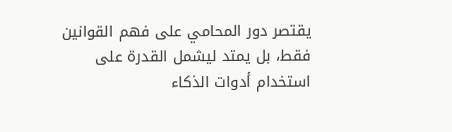يقتصر دور المحامي على فهم القوانين فقط، بل يمتد ليشمل القدرة على استخدام أدوات الذكاء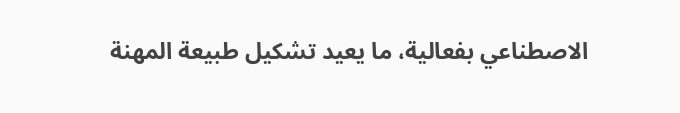الاصطناعي بفعالية، ما يعيد تشكيل طبيعة المهنة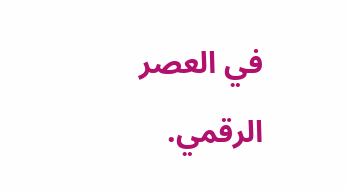في العصر الرقمي.